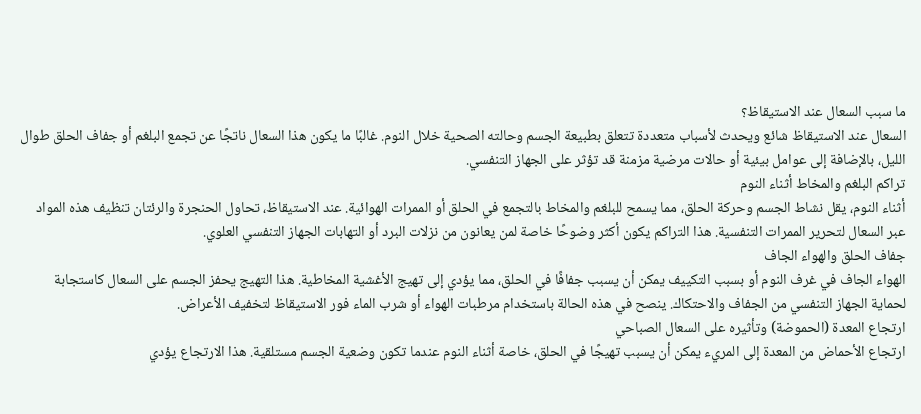ما سبب السعال عند الاستيقاظ؟
السعال عند الاستيقاظ شائع ويحدث لأسباب متعددة تتعلق بطبيعة الجسم وحالته الصحية خلال النوم. غالبًا ما يكون هذا السعال ناتجًا عن تجمع البلغم أو جفاف الحلق طوال الليل، بالإضافة إلى عوامل بيئية أو حالات مرضية مزمنة قد تؤثر على الجهاز التنفسي.
تراكم البلغم والمخاط أثناء النوم
أثناء النوم، يقل نشاط الجسم وحركة الحلق، مما يسمح للبلغم والمخاط بالتجمع في الحلق أو الممرات الهوائية. عند الاستيقاظ، تحاول الحنجرة والرئتان تنظيف هذه المواد عبر السعال لتحرير الممرات التنفسية. هذا التراكم يكون أكثر وضوحًا خاصة لمن يعانون من نزلات البرد أو التهابات الجهاز التنفسي العلوي.
جفاف الحلق والهواء الجاف
الهواء الجاف في غرف النوم أو بسبب التكييف يمكن أن يسبب جفافًا في الحلق، مما يؤدي إلى تهيج الأغشية المخاطية. هذا التهيج يحفز الجسم على السعال كاستجابة لحماية الجهاز التنفسي من الجفاف والاحتكاك. ينصح في هذه الحالة باستخدام مرطبات الهواء أو شرب الماء فور الاستيقاظ لتخفيف الأعراض.
ارتجاع المعدة (الحموضة) وتأثيره على السعال الصباحي
ارتجاع الأحماض من المعدة إلى المريء يمكن أن يسبب تهيجًا في الحلق، خاصة أثناء النوم عندما تكون وضعية الجسم مستلقية. هذا الارتجاع يؤدي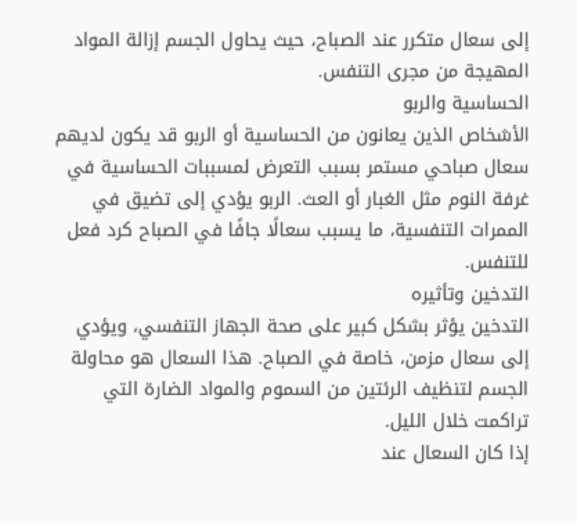إلى سعال متكرر عند الصباح، حيث يحاول الجسم إزالة المواد المهيجة من مجرى التنفس.
الحساسية والربو
الأشخاص الذين يعانون من الحساسية أو الربو قد يكون لديهم سعال صباحي مستمر بسبب التعرض لمسببات الحساسية في غرفة النوم مثل الغبار أو العث. الربو يؤدي إلى تضيق في الممرات التنفسية، ما يسبب سعالًا جافًا في الصباح كرد فعل للتنفس.
التدخين وتأثيره
التدخين يؤثر بشكل كبير على صحة الجهاز التنفسي، ويؤدي إلى سعال مزمن، خاصة في الصباح. هذا السعال هو محاولة الجسم لتنظيف الرئتين من السموم والمواد الضارة التي تراكمت خلال الليل.
إذا كان السعال عند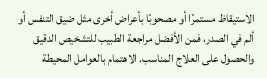الاستيقاظ مستمرًا أو مصحوبًا بأعراض أخرى مثل ضيق التنفس أو ألم في الصدر، فمن الأفضل مراجعة الطبيب للتشخيص الدقيق والحصول على العلاج المناسب. الاهتمام بالعوامل المحيطة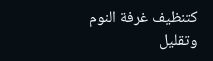كتنظيف غرفة النوم وتقليل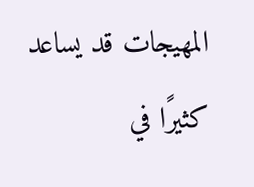المهيجات قد يساعد كثيرًا في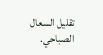تقليل السعال الصباحي.